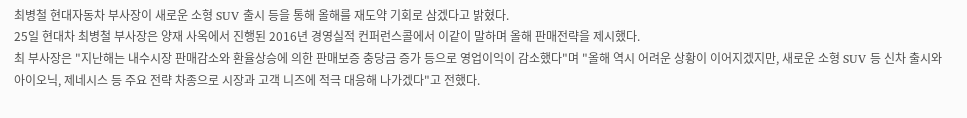최병철 현대자동차 부사장이 새로운 소형 SUV 출시 등을 통해 올해를 재도약 기회로 삼겠다고 밝혔다.
25일 현대차 최병철 부사장은 양재 사옥에서 진행된 2016년 경영실적 컨퍼런스콜에서 이같이 말하며 올해 판매전략을 제시했다.
최 부사장은 "지난해는 내수시장 판매감소와 환율상승에 의한 판매보증 충당금 증가 등으로 영업이익이 감소했다"며 "올해 역시 어려운 상황이 이어지겠지만, 새로운 소형 SUV 등 신차 출시와 아이오닉, 제네시스 등 주요 전략 차종으로 시장과 고객 니즈에 적극 대응해 나가겠다"고 전했다.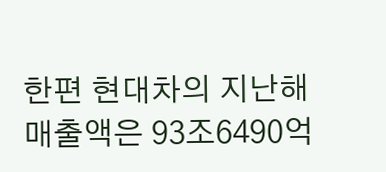한편 현대차의 지난해 매출액은 93조6490억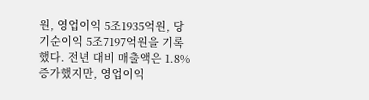원, 영업이익 5조1935억원, 당기순이익 5조7197억원을 기록했다. 전년 대비 매출액은 1.8% 증가했지만, 영업이익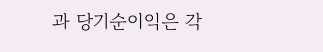과 당기순이익은 각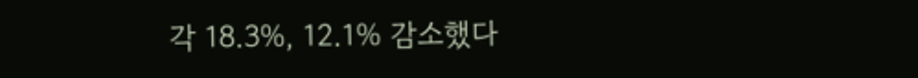각 18.3%, 12.1% 감소했다